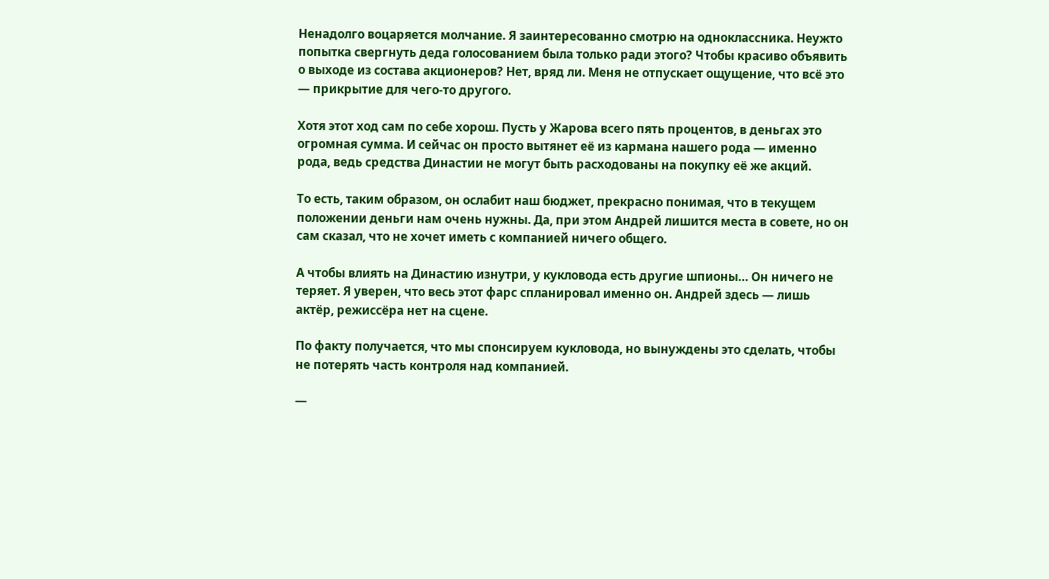Ненадолго воцаряется молчание. Я заинтересованно смотрю на одноклассника. Неужто попытка свергнуть деда голосованием была только ради этого? Чтобы красиво объявить о выходе из состава акционеров? Нет, вряд ли. Меня не отпускает ощущение, что всё это — прикрытие для чего-то другого.

Хотя этот ход сам по себе хорош. Пусть у Жарова всего пять процентов, в деньгах это огромная сумма. И сейчас он просто вытянет её из кармана нашего рода — именно рода, ведь средства Династии не могут быть расходованы на покупку её же акций.

То есть, таким образом, он ослабит наш бюджет, прекрасно понимая, что в текущем положении деньги нам очень нужны. Да, при этом Андрей лишится места в совете, но он сам сказал, что не хочет иметь с компанией ничего общего.

А чтобы влиять на Династию изнутри, у кукловода есть другие шпионы… Он ничего не теряет. Я уверен, что весь этот фарс спланировал именно он. Андрей здесь — лишь актёр, режиссёра нет на сцене.

По факту получается, что мы спонсируем кукловода, но вынуждены это сделать, чтобы не потерять часть контроля над компанией.

—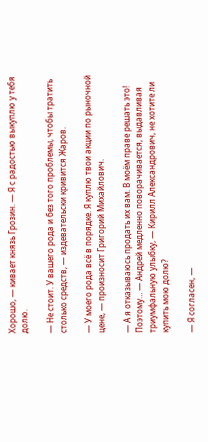Хорошо, — кивает князь Грозин. — Я с радостью выкуплю у тебя долю.

— Не стоит. У вашего рода и без того проблемы, чтобы тратить столько средств, — издевательски кривится Жаров.

— У моего рода всё в порядке. Я куплю твои акции по рыночной цене, — произносит Григорий Михайлович.

— А я отказываюсь продать их вам. В моём праве решать это! Поэтому… — Андрей медленно поворачивается, выдавливая триумфальную улыбку, — Кирилл Александрович, не хотите ли купить мою долю?

— Я согласен, —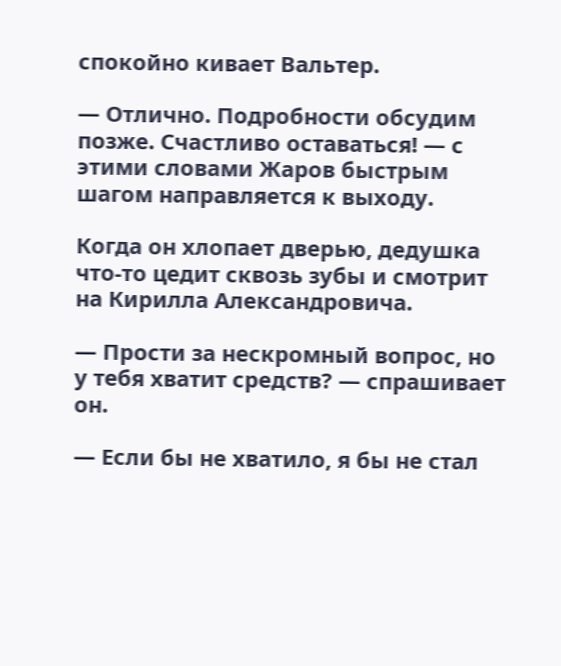спокойно кивает Вальтер.

— Отлично. Подробности обсудим позже. Счастливо оставаться! — с этими словами Жаров быстрым шагом направляется к выходу.

Когда он хлопает дверью, дедушка что-то цедит сквозь зубы и смотрит на Кирилла Александровича.

— Прости за нескромный вопрос, но у тебя хватит средств? — спрашивает он.

— Если бы не хватило, я бы не стал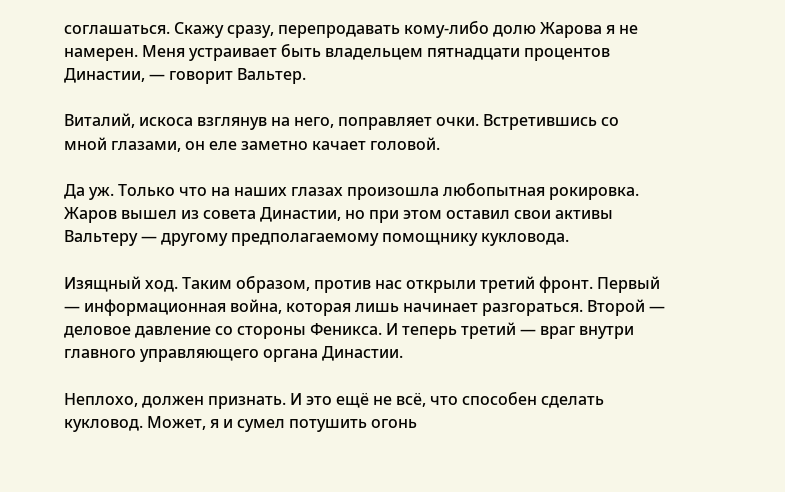соглашаться. Скажу сразу, перепродавать кому-либо долю Жарова я не намерен. Меня устраивает быть владельцем пятнадцати процентов Династии, — говорит Вальтер.

Виталий, искоса взглянув на него, поправляет очки. Встретившись со мной глазами, он еле заметно качает головой.

Да уж. Только что на наших глазах произошла любопытная рокировка. Жаров вышел из совета Династии, но при этом оставил свои активы Вальтеру — другому предполагаемому помощнику кукловода.

Изящный ход. Таким образом, против нас открыли третий фронт. Первый — информационная война, которая лишь начинает разгораться. Второй — деловое давление со стороны Феникса. И теперь третий — враг внутри главного управляющего органа Династии.

Неплохо, должен признать. И это ещё не всё, что способен сделать кукловод. Может, я и сумел потушить огонь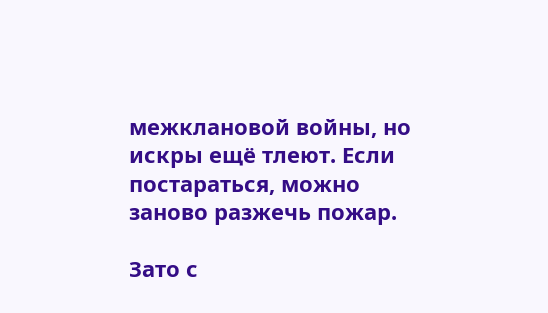межклановой войны, но искры ещё тлеют. Если постараться, можно заново разжечь пожар.

Зато с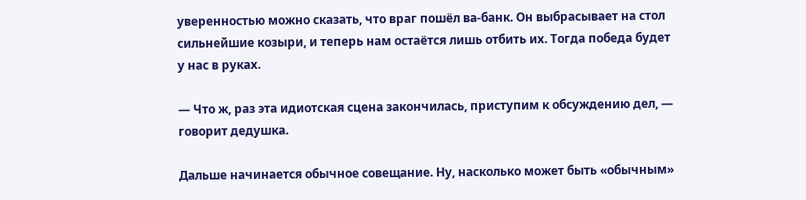уверенностью можно сказать, что враг пошёл ва-банк. Он выбрасывает на стол сильнейшие козыри, и теперь нам остаётся лишь отбить их. Тогда победа будет у нас в руках.

— Что ж, раз эта идиотская сцена закончилась, приступим к обсуждению дел, — говорит дедушка.

Дальше начинается обычное совещание. Ну, насколько может быть «обычным»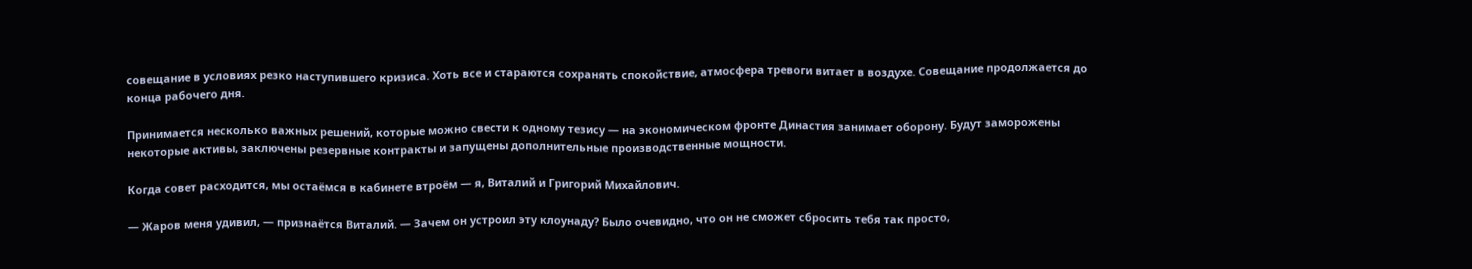совещание в условиях резко наступившего кризиса. Хоть все и стараются сохранять спокойствие, атмосфера тревоги витает в воздухе. Совещание продолжается до конца рабочего дня.

Принимается несколько важных решений, которые можно свести к одному тезису — на экономическом фронте Династия занимает оборону. Будут заморожены некоторые активы, заключены резервные контракты и запущены дополнительные производственные мощности.

Когда совет расходится, мы остаёмся в кабинете втроём — я, Виталий и Григорий Михайлович.

— Жаров меня удивил, — признаётся Виталий. — Зачем он устроил эту клоунаду? Было очевидно, что он не сможет сбросить тебя так просто,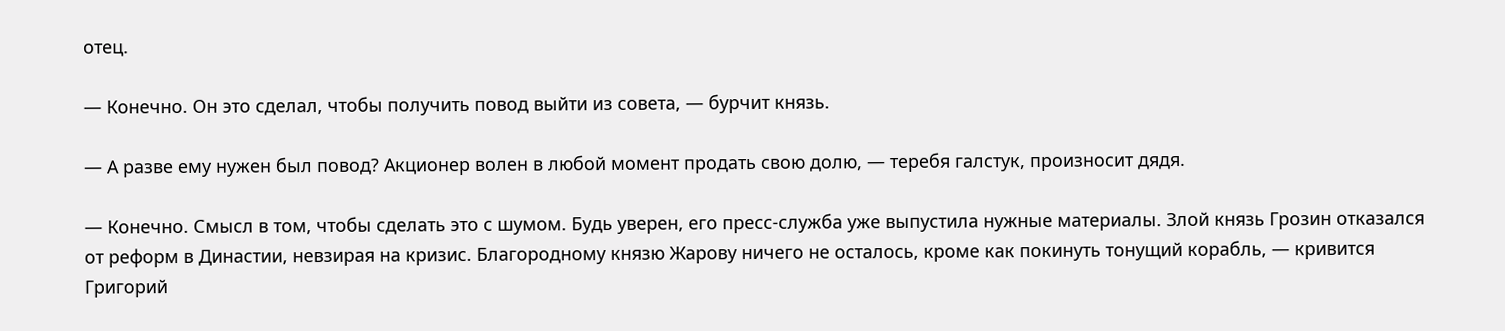отец.

— Конечно. Он это сделал, чтобы получить повод выйти из совета, — бурчит князь.

— А разве ему нужен был повод? Акционер волен в любой момент продать свою долю, — теребя галстук, произносит дядя.

— Конечно. Смысл в том, чтобы сделать это с шумом. Будь уверен, его пресс-служба уже выпустила нужные материалы. Злой князь Грозин отказался от реформ в Династии, невзирая на кризис. Благородному князю Жарову ничего не осталось, кроме как покинуть тонущий корабль, — кривится Григорий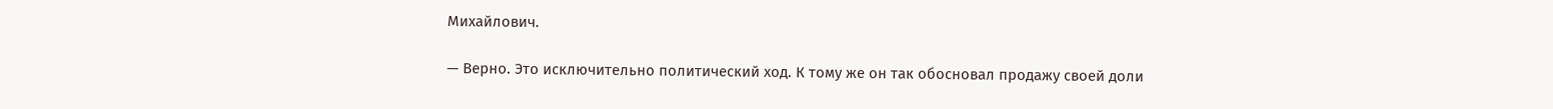Михайлович.

— Верно. Это исключительно политический ход. К тому же он так обосновал продажу своей доли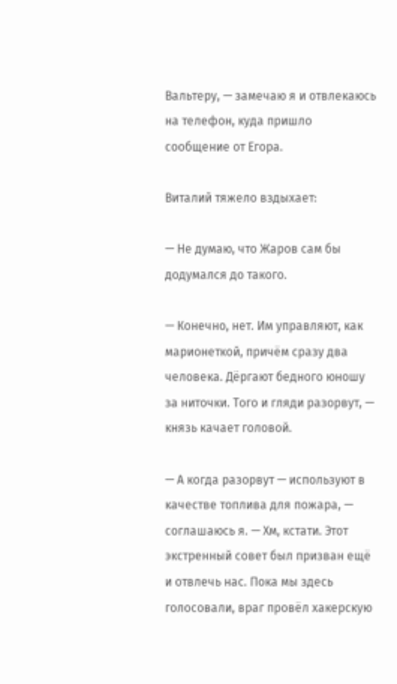Вальтеру, — замечаю я и отвлекаюсь на телефон, куда пришло сообщение от Егора.

Виталий тяжело вздыхает:

— Не думаю, что Жаров сам бы додумался до такого.

— Конечно, нет. Им управляют, как марионеткой, причём сразу два человека. Дёргают бедного юношу за ниточки. Того и гляди разорвут, — князь качает головой.

— А когда разорвут — используют в качестве топлива для пожара, — соглашаюсь я. — Хм, кстати. Этот экстренный совет был призван ещё и отвлечь нас. Пока мы здесь голосовали, враг провёл хакерскую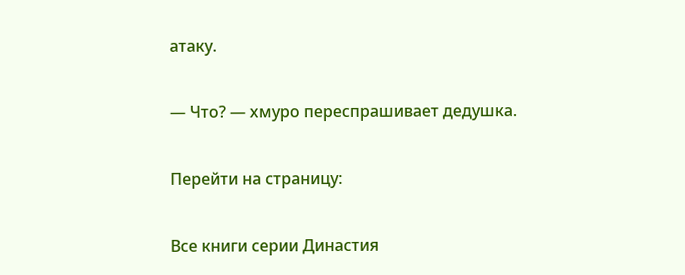атаку.

— Что? — хмуро переспрашивает дедушка.

Перейти на страницу:

Все книги серии Династия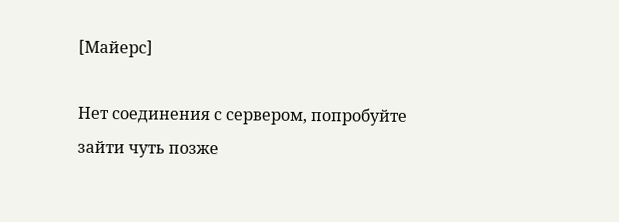[Майерс]

Нет соединения с сервером, попробуйте зайти чуть позже